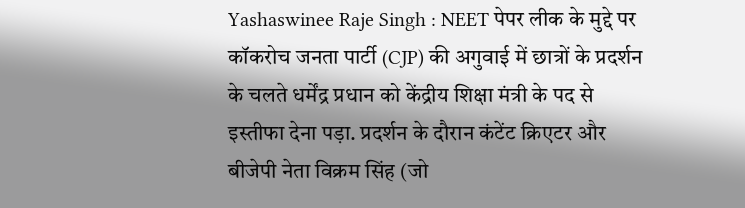Yashaswinee Raje Singh : NEET पेपर लीक के मुद्दे पर कॉकरोच जनता पार्टी (CJP) की अगुवाई में छात्रों के प्रदर्शन के चलते धर्मेंद्र प्रधान को केंद्रीय शिक्षा मंत्री के पद से इस्तीफा देना पड़ा. प्रदर्शन के दौरान कंटेंट क्रिएटर और बीजेपी नेता विक्रम सिंह (जो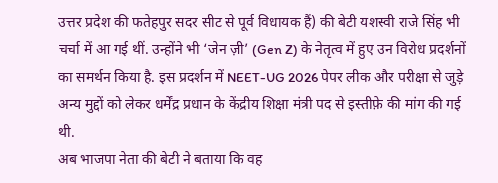उत्तर प्रदेश की फतेहपुर सदर सीट से पूर्व विधायक हैं) की बेटी यशस्वी राजे सिंह भी चर्चा में आ गई थीं. उन्होंने भी ‘जेन ज़ी’ (Gen Z) के नेतृत्व में हुए उन विरोध प्रदर्शनों का समर्थन किया है. इस प्रदर्शन में NEET-UG 2026 पेपर लीक और परीक्षा से जुड़े अन्य मुद्दों को लेकर धर्मेंद्र प्रधान के केंद्रीय शिक्षा मंत्री पद से इस्तीफ़े की मांग की गई थी.
अब भाजपा नेता की बेटी ने बताया कि वह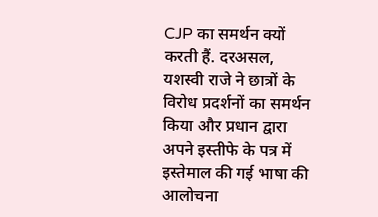CJP का समर्थन क्यों करती हैं. दरअसल, यशस्वी राजे ने छात्रों के विरोध प्रदर्शनों का समर्थन किया और प्रधान द्वारा अपने इस्तीफे के पत्र में इस्तेमाल की गई भाषा की आलोचना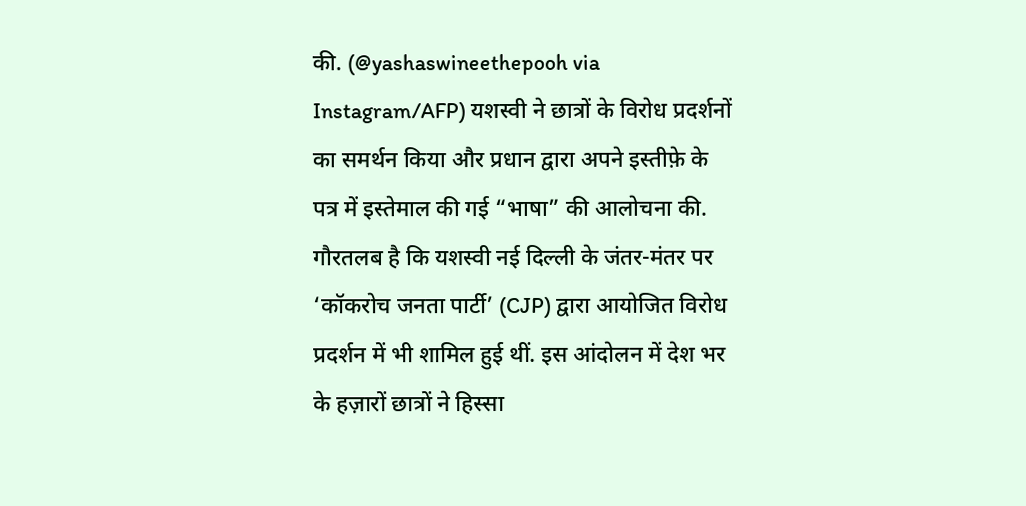की. (@yashaswineethepooh via Instagram/AFP) यशस्वी ने छात्रों के विरोध प्रदर्शनों का समर्थन किया और प्रधान द्वारा अपने इस्तीफ़े के पत्र में इस्तेमाल की गई “भाषा” की आलोचना की. गौरतलब है कि यशस्वी नई दिल्ली के जंतर-मंतर पर ‘कॉकरोच जनता पार्टी’ (CJP) द्वारा आयोजित विरोध प्रदर्शन में भी शामिल हुई थीं. इस आंदोलन में देश भर के हज़ारों छात्रों ने हिस्सा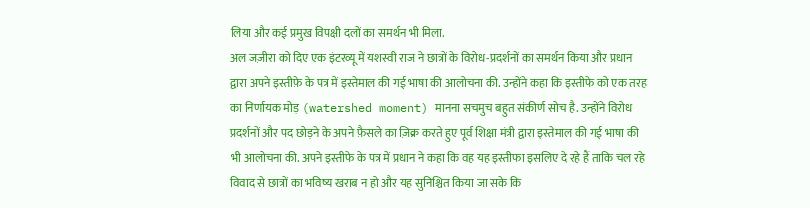लिया और कई प्रमुख विपक्षी दलों का समर्थन भी मिला.
अल जज़ीरा को दिए एक इंटरव्यू में यशस्वी राज ने छात्रों के विरोध-प्रदर्शनों का समर्थन किया और प्रधान द्वारा अपने इस्तीफ़े के पत्र में इस्तेमाल की गई भाषा की आलोचना की. उन्होंने कहा कि इस्तीफे को एक तरह का निर्णायक मोड़ (watershed moment) मानना सचमुच बहुत संकीर्ण सोच है. उन्होंने विरोध प्रदर्शनों और पद छोड़ने के अपने फ़ैसले का ज़िक्र करते हुए पूर्व शिक्षा मंत्री द्वारा इस्तेमाल की गई भाषा की भी आलोचना की. अपने इस्तीफे के पत्र में प्रधान ने कहा कि वह यह इस्तीफा इसलिए दे रहे हैं ताकि चल रहे विवाद से छात्रों का भविष्य खराब न हो और यह सुनिश्चित किया जा सके कि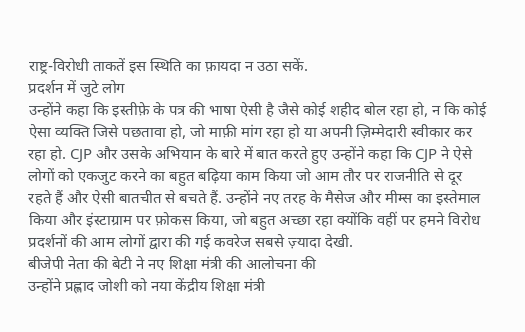राष्ट्र-विरोधी ताकतें इस स्थिति का फ़ायदा न उठा सकें.
प्रदर्शन में जुटे लोग
उन्होंने कहा कि इस्तीफ़े के पत्र की भाषा ऐसी है जैसे कोई शहीद बोल रहा हो, न कि कोई ऐसा व्यक्ति जिसे पछतावा हो, जो माफ़ी मांग रहा हो या अपनी ज़िम्मेदारी स्वीकार कर रहा हो. CJP और उसके अभियान के बारे में बात करते हुए उन्होंने कहा कि CJP ने ऐसे लोगों को एकजुट करने का बहुत बढ़िया काम किया जो आम तौर पर राजनीति से दूर रहते हैं और ऐसी बातचीत से बचते हैं. उन्होंने नए तरह के मैसेज और मीम्स का इस्तेमाल किया और इंस्टाग्राम पर फ़ोकस किया, जो बहुत अच्छा रहा क्योंकि वहीं पर हमने विरोध प्रदर्शनों की आम लोगों द्वारा की गई कवरेज सबसे ज़्यादा देखी.
बीजेपी नेता की बेटी ने नए शिक्षा मंत्री की आलोचना की
उन्होंने प्रह्लाद जोशी को नया केंद्रीय शिक्षा मंत्री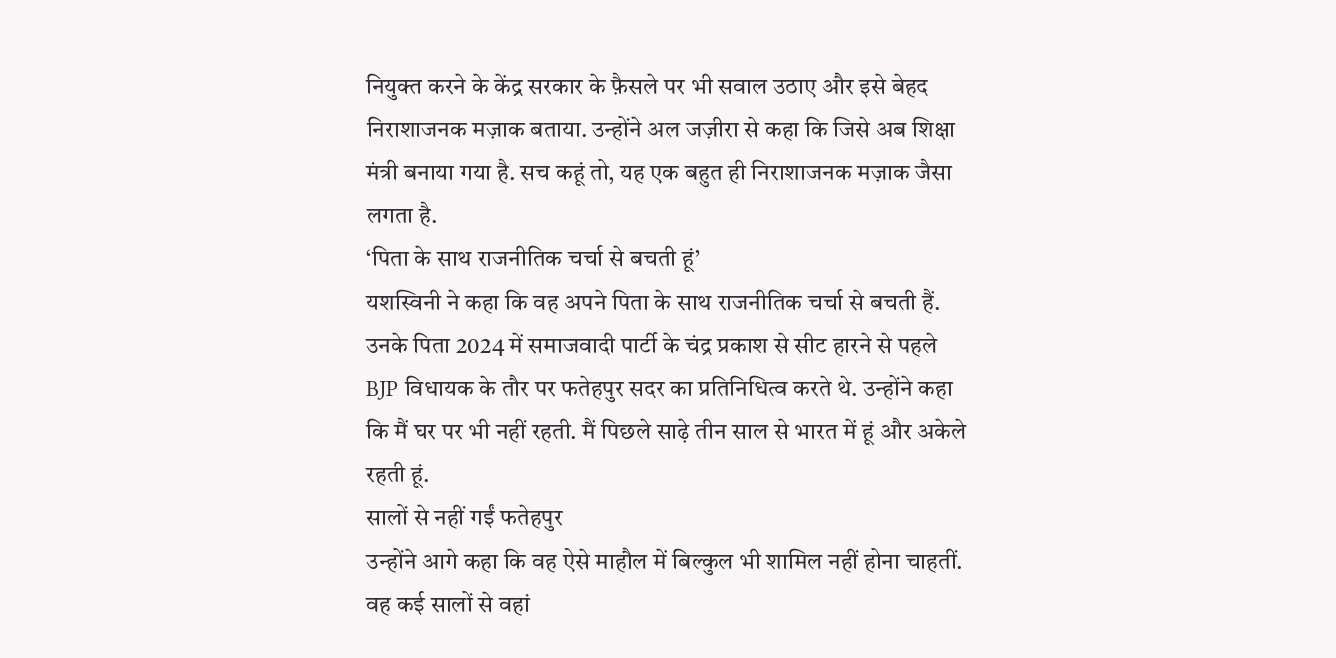नियुक्त करने के केंद्र सरकार के फ़ैसले पर भी सवाल उठाए और इसे बेहद निराशाजनक मज़ाक बताया. उन्होंने अल जज़ीरा से कहा कि जिसे अब शिक्षा मंत्री बनाया गया है. सच कहूं तो, यह एक बहुत ही निराशाजनक मज़ाक जैसा लगता है.
‘पिता के साथ राजनीतिक चर्चा से बचती हूं’
यशस्विनी ने कहा कि वह अपने पिता के साथ राजनीतिक चर्चा से बचती हैं. उनके पिता 2024 में समाजवादी पार्टी के चंद्र प्रकाश से सीट हारने से पहले BJP विधायक के तौर पर फतेहपुर सदर का प्रतिनिधित्व करते थे. उन्होंने कहा कि मैं घर पर भी नहीं रहती. मैं पिछले साढ़े तीन साल से भारत में हूं और अकेले रहती हूं.
सालों से नहीं गईं फतेहपुर
उन्होंने आगे कहा कि वह ऐसे माहौल में बिल्कुल भी शामिल नहीं होना चाहतीं. वह कई सालों से वहां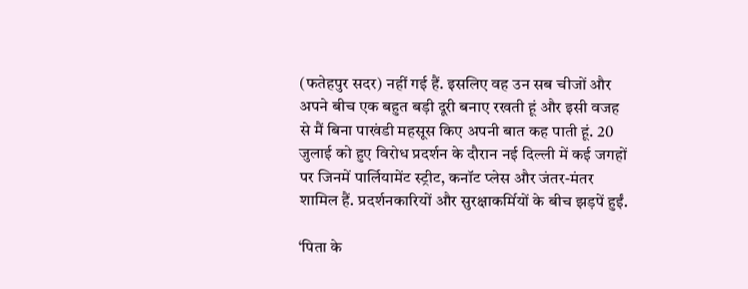(फतेहपुर सदर) नहीं गई हैं. इसलिए वह उन सब चीजों और अपने बीच एक बहुत बड़ी दूरी बनाए रखती हूं और इसी वजह से मैं बिना पाखंडी महसूस किए अपनी बात कह पाती हूं. 20 जुलाई को हुए विरोध प्रदर्शन के दौरान नई दिल्ली में कई जगहों पर जिनमें पार्लियामेंट स्ट्रीट, कनॉट प्लेस और जंतर-मंतर शामिल हैं. प्रदर्शनकारियों और सुरक्षाकर्मियों के बीच झड़पें हुईं.

‘पिता के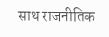साथ राजनीतिक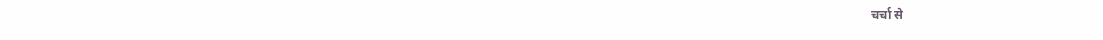चर्चा से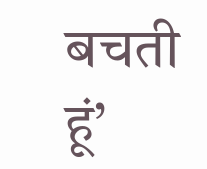बचती हूं’